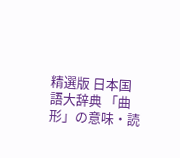精選版 日本国語大辞典 「曲形」の意味・読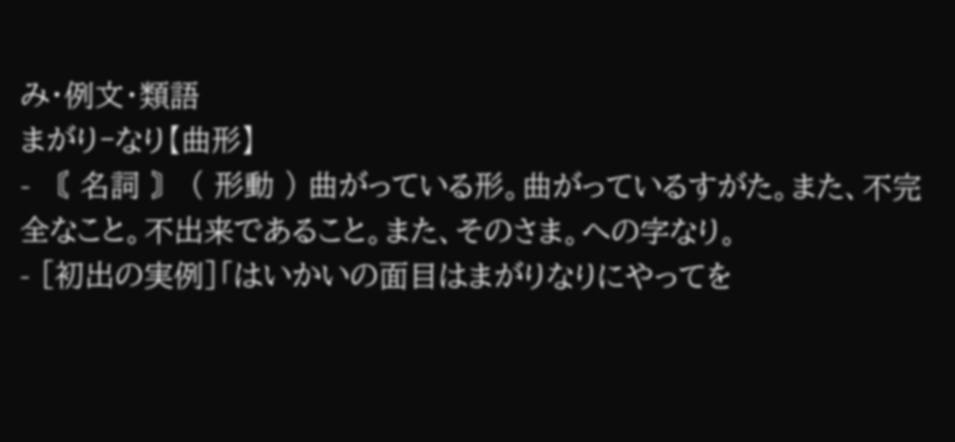み・例文・類語
まがり‐なり【曲形】
- 〘 名詞 〙 ( 形動 ) 曲がっている形。曲がっているすがた。また、不完全なこと。不出来であること。また、そのさま。への字なり。
- [初出の実例]「はいかいの面目はまがりなりにやってを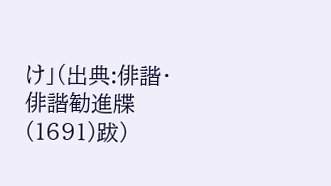け」(出典:俳諧・俳諧勧進牒(1691)跋)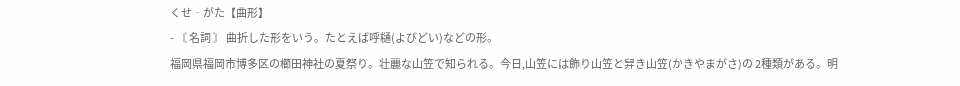くせ‐がた【曲形】
- 〘 名詞 〙 曲折した形をいう。たとえば呼樋(よびどい)などの形。
福岡県福岡市博多区の櫛田神社の夏祭り。壮麗な山笠で知られる。今日,山笠には飾り山笠と舁き山笠(かきやまがさ)の 2種類がある。明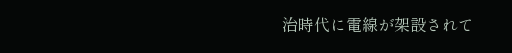治時代に電線が架設されて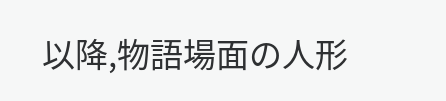以降,物語場面の人形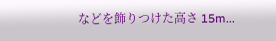などを飾りつけた高さ 15m...